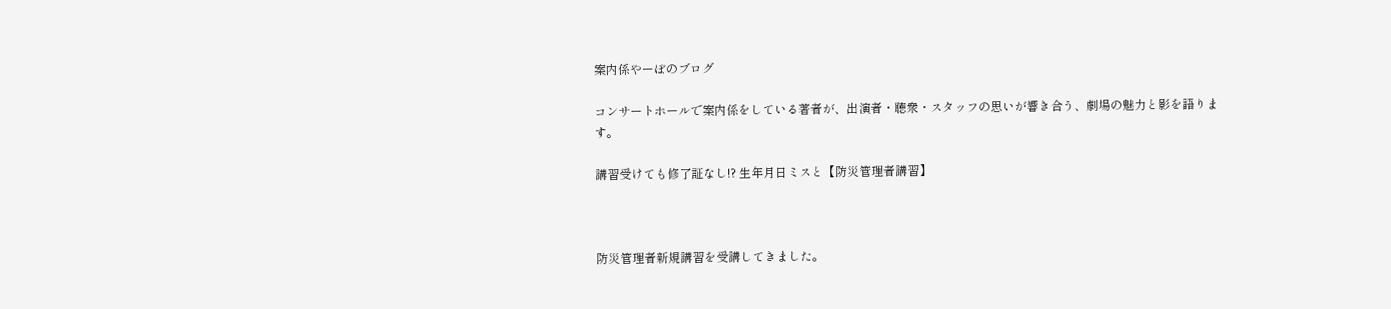案内係やーぼのブログ

コンサートホールで案内係をしている著者が、出演者・聴衆・スタッフの思いが響き合う、劇場の魅力と影を語ります。

講習受けても修了証なし!? 生年月日ミスと【防災管理者講習】



防災管理者新規講習を受講してきました。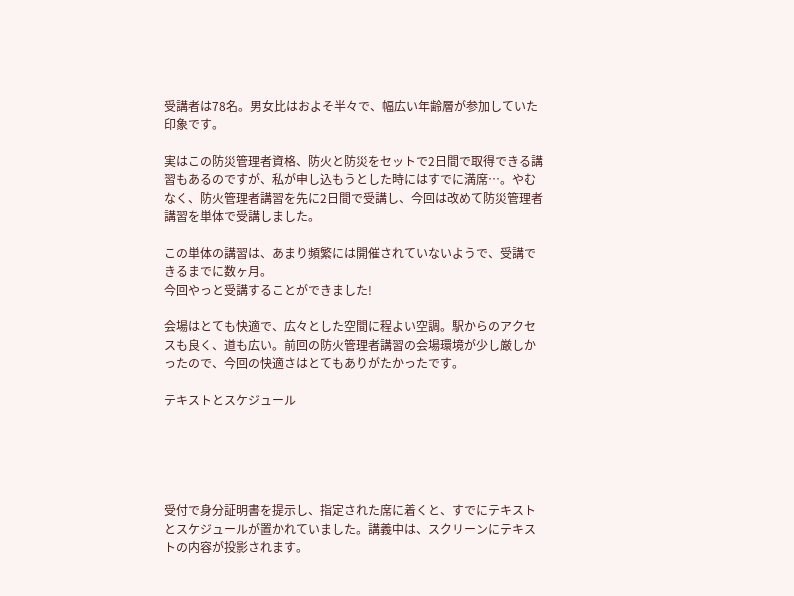受講者は78名。男女比はおよそ半々で、幅広い年齢層が参加していた印象です。

実はこの防災管理者資格、防火と防災をセットで2日間で取得できる講習もあるのですが、私が申し込もうとした時にはすでに満席…。やむなく、防火管理者講習を先に2日間で受講し、今回は改めて防災管理者講習を単体で受講しました。

この単体の講習は、あまり頻繁には開催されていないようで、受講できるまでに数ヶ月。
今回やっと受講することができました!

会場はとても快適で、広々とした空間に程よい空調。駅からのアクセスも良く、道も広い。前回の防火管理者講習の会場環境が少し厳しかったので、今回の快適さはとてもありがたかったです。

テキストとスケジュール





受付で身分証明書を提示し、指定された席に着くと、すでにテキストとスケジュールが置かれていました。講義中は、スクリーンにテキストの内容が投影されます。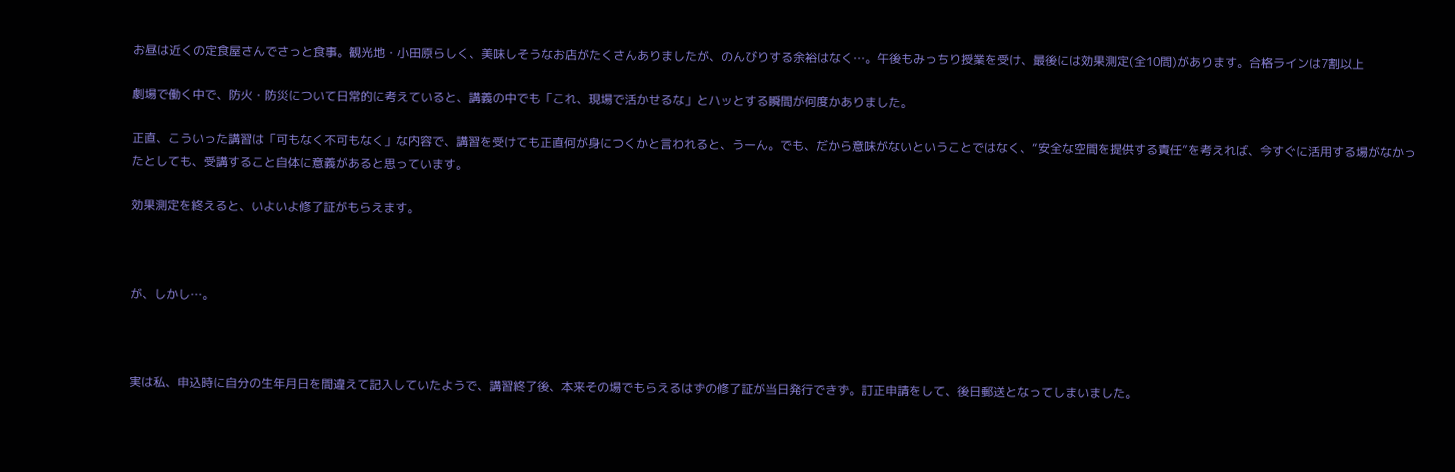お昼は近くの定食屋さんでさっと食事。観光地・小田原らしく、美味しそうなお店がたくさんありましたが、のんびりする余裕はなく…。午後もみっちり授業を受け、最後には効果測定(全10問)があります。合格ラインは7割以上

劇場で働く中で、防火・防災について日常的に考えていると、講義の中でも「これ、現場で活かせるな」とハッとする瞬間が何度かありました。

正直、こういった講習は「可もなく不可もなく」な内容で、講習を受けても正直何が身につくかと言われると、うーん。でも、だから意味がないということではなく、“安全な空間を提供する責任”を考えれば、今すぐに活用する場がなかったとしても、受講すること自体に意義があると思っています。

効果測定を終えると、いよいよ修了証がもらえます。



が、しかし…。



実は私、申込時に自分の生年月日を間違えて記入していたようで、講習終了後、本来その場でもらえるはずの修了証が当日発行できず。訂正申請をして、後日郵送となってしまいました。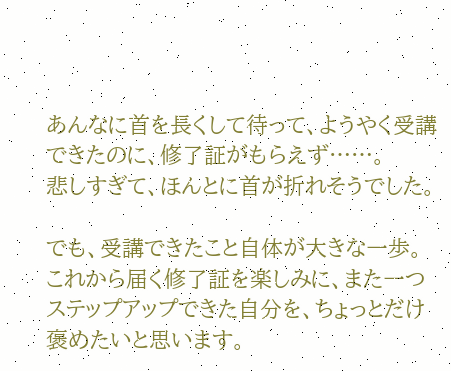あんなに首を長くして待って、ようやく受講できたのに、修了証がもらえず……。
悲しすぎて、ほんとに首が折れそうでした。

でも、受講できたこと自体が大きな一歩。
これから届く修了証を楽しみに、また一つステップアップできた自分を、ちょっとだけ褒めたいと思います。